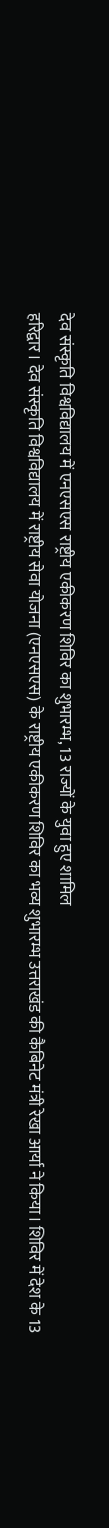देव संस्कृति विश्वविद्यालय में एनएसएस राष्ट्रीय एकीकरण शिविर का शुभारम्भ, 13 राज्यों के युवा हुए शामिल
हरिद्वार। देव संस्कृति विश्वविद्यालय में राष्ट्रीय सेवा योजना (एनएसएस) के राष्ट्रीय एकीकरण शिविर का भव्य शुभारम्भ उत्तराखंड की कैबिनेट मंत्री रेखा आर्या ने किया। शिविर में देश के 13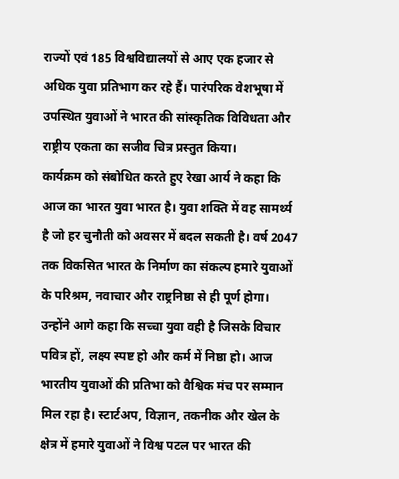राज्यों एवं 185 विश्वविद्यालयों से आए एक हजार से अधिक युवा प्रतिभाग कर रहे हैं। पारंपरिक वेशभूषा में उपस्थित युवाओं ने भारत की सांस्कृतिक विविधता और राष्ट्रीय एकता का सजीव चित्र प्रस्तुत किया।
कार्यक्रम को संबोधित करते हुए रेखा आर्य ने कहा कि आज का भारत युवा भारत है। युवा शक्ति में वह सामर्थ्य है जो हर चुनौती को अवसर में बदल सकती है। वर्ष 2047 तक विकसित भारत के निर्माण का संकल्प हमारे युवाओं के परिश्रम, नवाचार और राष्ट्रनिष्ठा से ही पूर्ण होगा।
उन्होंने आगे कहा कि सच्चा युवा वही है जिसके विचार पवित्र हों, लक्ष्य स्पष्ट हो और कर्म में निष्ठा हो। आज भारतीय युवाओं की प्रतिभा को वैश्विक मंच पर सम्मान मिल रहा है। स्टार्टअप, विज्ञान, तकनीक और खेल के क्षेत्र में हमारे युवाओं ने विश्व पटल पर भारत की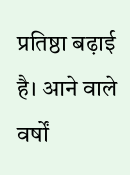प्रतिष्ठा बढ़ाई है। आने वाले वर्षों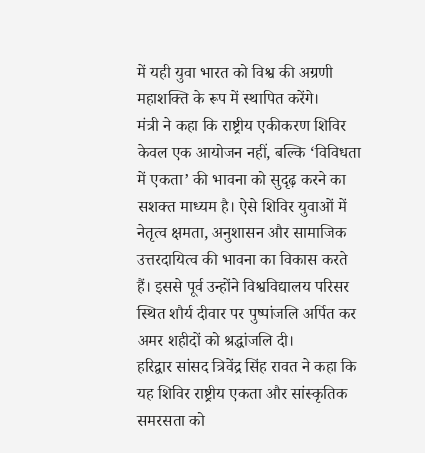में यही युवा भारत को विश्व की अग्रणी महाशक्ति के रूप में स्थापित करेंगे।
मंत्री ने कहा कि राष्ट्रीय एकीकरण शिविर केवल एक आयोजन नहीं, बल्कि ‘विविधता में एकता’ की भावना को सुदृढ़ करने का सशक्त माध्यम है। ऐसे शिविर युवाओं में नेतृत्व क्षमता, अनुशासन और सामाजिक उत्तरदायित्व की भावना का विकास करते हैं। इससे पूर्व उन्होंने विश्वविद्यालय परिसर स्थित शौर्य दीवार पर पुष्पांजलि अर्पित कर अमर शहीदों को श्रद्धांजलि दी।
हरिद्वार सांसद त्रिवेंद्र सिंह रावत ने कहा कि यह शिविर राष्ट्रीय एकता और सांस्कृतिक समरसता को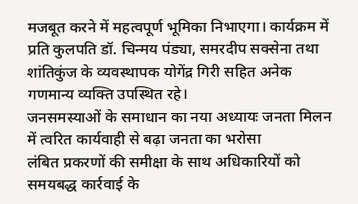मजबूत करने में महत्वपूर्ण भूमिका निभाएगा। कार्यक्रम में प्रति कुलपति डॉ. चिन्मय पंड्या, समरदीप सक्सेना तथा शांतिकुंज के व्यवस्थापक योगेंद्र गिरी सहित अनेक गणमान्य व्यक्ति उपस्थित रहे।
जनसमस्याओं के समाधान का नया अध्यायः जनता मिलन में त्वरित कार्यवाही से बढ़ा जनता का भरोसा
लंबित प्रकरणों की समीक्षा के साथ अधिकारियों को समयबद्ध कार्रवाई के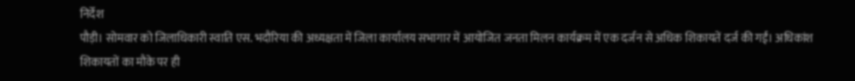निर्देश
पौड़ी। सोमवार को जिलाधिकारी स्वाति एस. भदौरिया की अध्यक्षता में जिला कार्यालय सभागार में आयोजित जनता मिलन कार्यक्रम में एक दर्जन से अधिक शिकायतें दर्ज की गईं। अधिकांश शिकायतों का मौके पर ही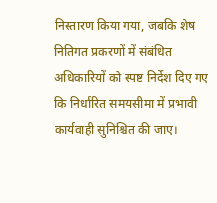निस्तारण किया गया, जबकि शेष नितिगत प्रकरणों में संबंधित अधिकारियों को स्पष्ट निर्देश दिए गए कि निर्धारित समयसीमा में प्रभावी कार्यवाही सुनिश्चित की जाए।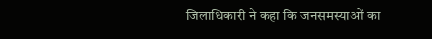जिलाधिकारी ने कहा कि जनसमस्याओं का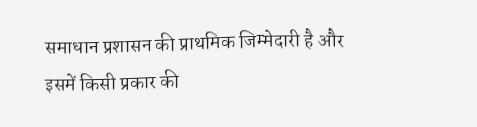समाधान प्रशासन की प्राथमिक जिम्मेदारी है और इसमें किसी प्रकार की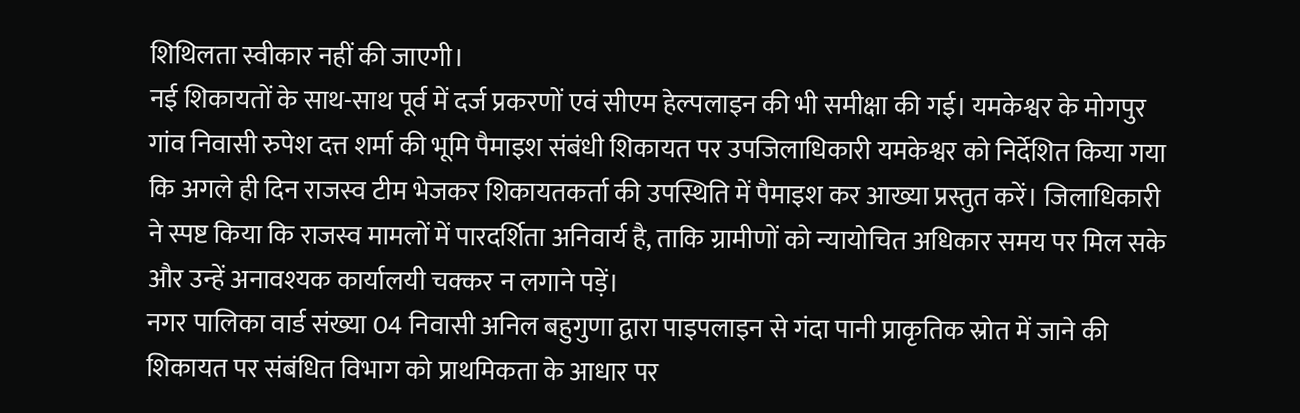शिथिलता स्वीकार नहीं की जाएगी।
नई शिकायतों के साथ-साथ पूर्व में दर्ज प्रकरणों एवं सीएम हेल्पलाइन की भी समीक्षा की गई। यमकेश्वर के मोगपुर गांव निवासी रुपेश दत्त शर्मा की भूमि पैमाइश संबंधी शिकायत पर उपजिलाधिकारी यमकेश्वर को निर्देशित किया गया कि अगले ही दिन राजस्व टीम भेजकर शिकायतकर्ता की उपस्थिति में पैमाइश कर आख्या प्रस्तुत करें। जिलाधिकारी ने स्पष्ट किया कि राजस्व मामलों में पारदर्शिता अनिवार्य है, ताकि ग्रामीणों को न्यायोचित अधिकार समय पर मिल सके और उन्हें अनावश्यक कार्यालयी चक्कर न लगाने पड़ें।
नगर पालिका वार्ड संख्या 04 निवासी अनिल बहुगुणा द्वारा पाइपलाइन से गंदा पानी प्राकृतिक स्रोत में जाने की शिकायत पर संबंधित विभाग को प्राथमिकता के आधार पर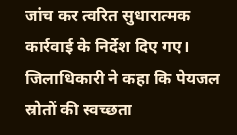जांच कर त्वरित सुधारात्मक कार्रवाई के निर्देश दिए गए। जिलाधिकारी ने कहा कि पेयजल स्रोतों की स्वच्छता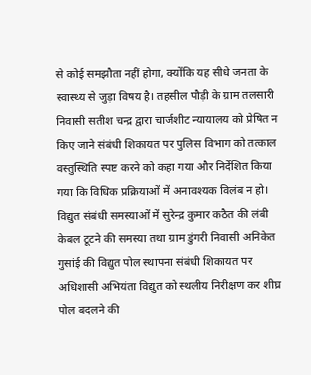से कोई समझौता नहीं होगा, क्योंकि यह सीधे जनता के स्वास्थ्य से जुड़ा विषय है। तहसील पौड़ी के ग्राम तलसारी निवासी सतीश चन्द्र द्वारा चार्जशीट न्यायालय को प्रेषित न किए जाने संबंधी शिकायत पर पुलिस विभाग को तत्काल वस्तुस्थिति स्पष्ट करने को कहा गया और निर्देशित किया गया कि विधिक प्रक्रियाओं में अनावश्यक विलंब न हो।
विद्युत संबंधी समस्याओं में सुरेन्द्र कुमार कठैत की लंबी केबल टूटने की समस्या तथा ग्राम डुंगरी निवासी अनिकेत गुसांई की विद्युत पोल स्थापना संबंधी शिकायत पर अधिशासी अभियंता विद्युत को स्थलीय निरीक्षण कर शीघ्र पोल बदलने की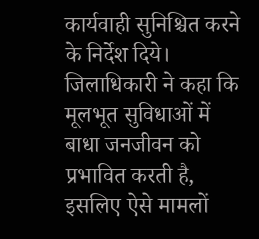कार्यवाही सुनिश्चित करने के निर्देश दिये। जिलाधिकारी ने कहा कि मूलभूत सुविधाओं में बाधा जनजीवन को प्रभावित करती है, इसलिए ऐसे मामलों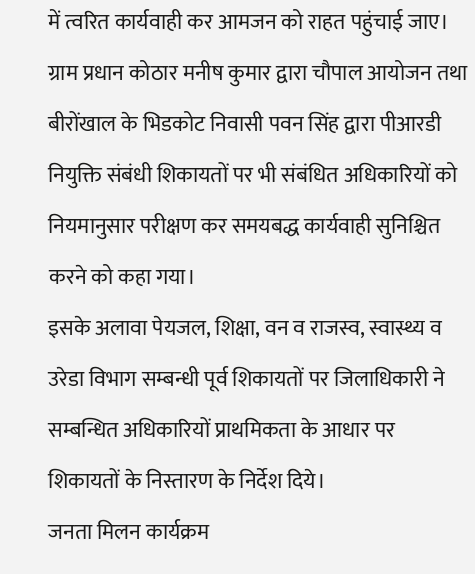में त्वरित कार्यवाही कर आमजन को राहत पहुंचाई जाए। ग्राम प्रधान कोठार मनीष कुमार द्वारा चौपाल आयोजन तथा बीरोंखाल के भिडकोट निवासी पवन सिंह द्वारा पीआरडी नियुक्ति संबंधी शिकायतों पर भी संबंधित अधिकारियों को नियमानुसार परीक्षण कर समयबद्ध कार्यवाही सुनिश्चित करने को कहा गया।
इसके अलावा पेयजल, शिक्षा, वन व राजस्व, स्वास्थ्य व उरेडा विभाग सम्बन्धी पूर्व शिकायतों पर जिलाधिकारी ने सम्बन्धित अधिकारियों प्राथमिकता के आधार पर शिकायतों के निस्तारण के निर्देश दिये।
जनता मिलन कार्यक्रम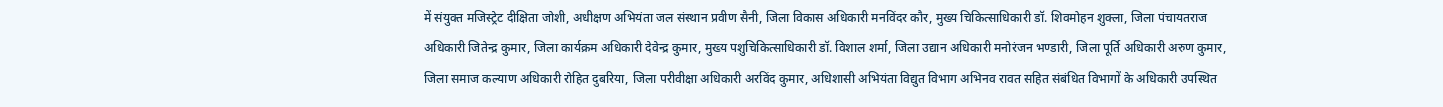में संयुक्त मजिस्ट्रेट दीक्षिता जोशी, अधीक्षण अभियंता जल संस्थान प्रवीण सैनी, जिला विकास अधिकारी मनविंदर कौर, मुख्य चिकित्साधिकारी डॉ. शिवमोहन शुक्ला, जिला पंचायतराज अधिकारी जितेन्द्र कुमार, जिला कार्यक्रम अधिकारी देवेन्द्र कुमार, मुख्य पशुचिकित्साधिकारी डॉ. विशाल शर्मा, जिला उद्यान अधिकारी मनोरंजन भण्डारी, जिला पूर्ति अधिकारी अरुण कुमार, जिला समाज कल्याण अधिकारी रोहित दुबरिया, जिला परीवीक्षा अधिकारी अरविंद कुमार, अधिशासी अभियंता विद्युत विभाग अभिनव रावत सहित संबंधित विभागों के अधिकारी उपस्थित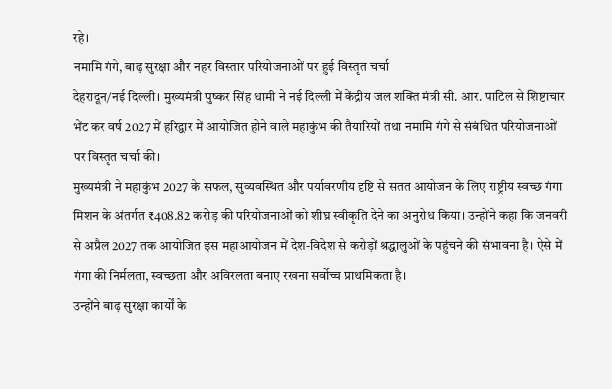रहे।
नमामि गंगे, बाढ़ सुरक्षा और नहर विस्तार परियोजनाओं पर हुई विस्तृत चर्चा
देहरादून/नई दिल्ली। मुख्यमंत्री पुष्कर सिंह धामी ने नई दिल्ली में केंद्रीय जल शक्ति मंत्री सी. आर. पाटिल से शिष्टाचार भेंट कर वर्ष 2027 में हरिद्वार में आयोजित होने वाले महाकुंभ की तैयारियों तथा नमामि गंगे से संबंधित परियोजनाओं पर विस्तृत चर्चा की।
मुख्यमंत्री ने महाकुंभ 2027 के सफल, सुव्यवस्थित और पर्यावरणीय दृष्टि से सतत आयोजन के लिए राष्ट्रीय स्वच्छ गंगा मिशन के अंतर्गत ₹408.82 करोड़ की परियोजनाओं को शीघ्र स्वीकृति देने का अनुरोध किया। उन्होंने कहा कि जनवरी से अप्रैल 2027 तक आयोजित इस महाआयोजन में देश-विदेश से करोड़ों श्रद्धालुओं के पहुंचने की संभावना है। ऐसे में गंगा की निर्मलता, स्वच्छता और अविरलता बनाए रखना सर्वोच्च प्राथमिकता है।
उन्होंने बाढ़ सुरक्षा कार्यों के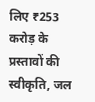लिए ₹253 करोड़ के प्रस्तावों की स्वीकृति, जल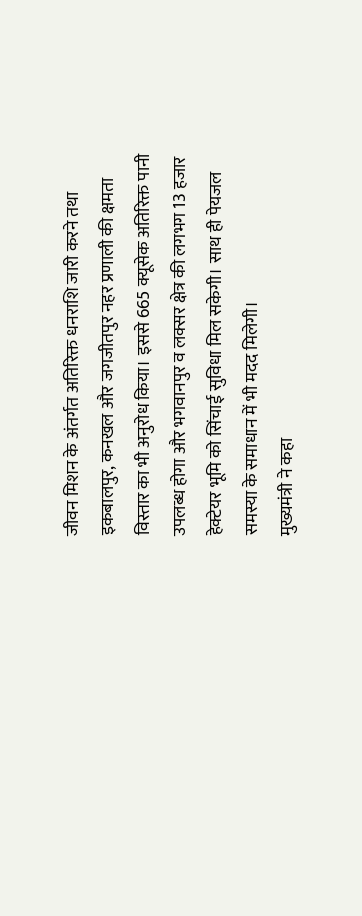जीवन मिशन के अंतर्गत अतिरिक्त धनराशि जारी करने तथा इकबालपुर, कनखल और जगजीतपुर नहर प्रणाली की क्षमता विस्तार का भी अनुरोध किया। इससे 665 क्यूसेक अतिरिक्त पानी उपलब्ध होगा और भगवानपुर व लक्सर क्षेत्र की लगभग 13 हजार हेक्टेयर भूमि को सिंचाई सुविधा मिल सकेगी। साथ ही पेयजल समस्या के समाधान में भी मदद मिलेगी।
मुख्यमंत्री ने कहा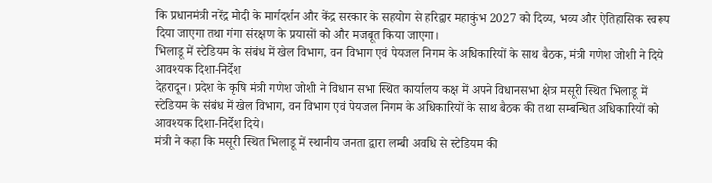कि प्रधानमंत्री नरेंद्र मोदी के मार्गदर्शन और केंद्र सरकार के सहयोग से हरिद्वार महाकुंभ 2027 को दिव्य, भव्य और ऐतिहासिक स्वरूप दिया जाएगा तथा गंगा संरक्षण के प्रयासों को और मजबूत किया जाएगा।
भिलाडू में स्टेडियम के संबंध में खेल विभाग, वन विभाग एवं पेयजल निगम के अधिकारियों के साथ बैठक, मंत्री गणेश जोशी ने दिये आवश्यक दिशा-निर्देश
देहरादून। प्रदेश के कृषि मंत्री गणेश जोशी ने विधान सभा स्थित कार्यालय कक्ष में अपने विधानसभा क्षेत्र मसूरी स्थित भिलाडू में स्टेडियम के संबंध में खेल विभाग, वन विभाग एवं पेयजल निगम के अधिकारियों के साथ बैठक की तथा सम्बन्धित अधिकारियों को आवश्यक दिशा-निर्देश दिये।
मंत्री ने कहा कि मसूरी स्थित भिलाडू में स्थानीय जनता द्वारा लम्बी अवधि से स्टेडियम की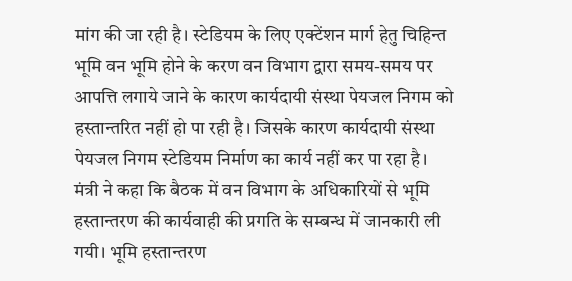मांग की जा रही है। स्टेडियम के लिए एक्टेंशन मार्ग हेतु चिहिन्त भूमि वन भूमि होने के करण वन विभाग द्वारा समय-समय पर आपत्ति लगाये जाने के कारण कार्यदायी संस्था पेयजल निगम को हस्तान्तरित नहीं हो पा रही है। जिसके कारण कार्यदायी संस्था पेयजल निगम स्टेडियम निर्माण का कार्य नहीं कर पा रहा है।
मंत्री ने कहा कि बैठक में वन विभाग के अधिकारियों से भूमि हस्तान्तरण की कार्यवाही की प्रगति के सम्बन्ध में जानकारी ली गयी। भूमि हस्तान्तरण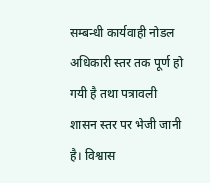सम्बन्धी कार्यवाही नोडल अधिकारी स्तर तक पूर्ण हो गयी है तथा पत्रावली शासन स्तर पर भेजी जानी है। विश्वास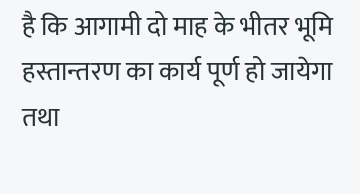है कि आगामी दो माह के भीतर भूमि हस्तान्तरण का कार्य पूर्ण हो जायेगा तथा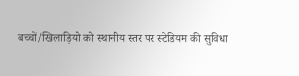बच्चों/खिलाड़ियो को स्थानीय स्तर पर स्टेडियम की सुविधा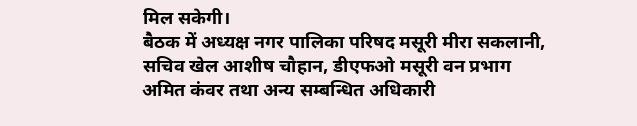मिल सकेगी।
बैठक में अध्यक्ष नगर पालिका परिषद मसूरी मीरा सकलानी, सचिव खेल आशीष चौहान, डीएफओ मसूरी वन प्रभाग अमित कंवर तथा अन्य सम्बन्धित अधिकारी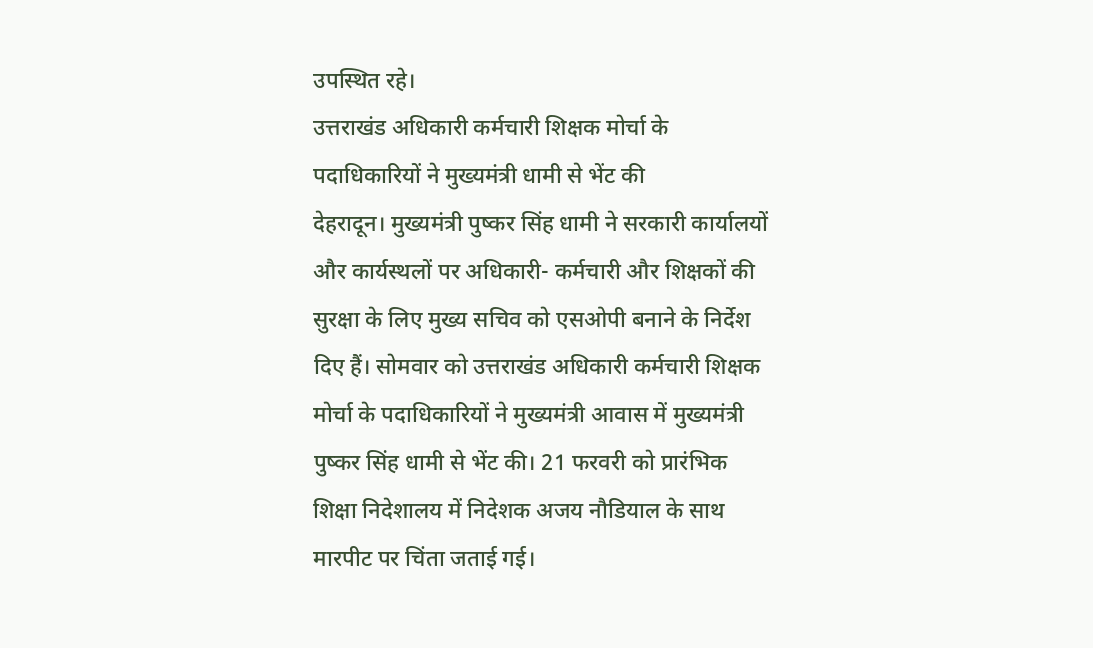उपस्थित रहे।
उत्तराखंड अधिकारी कर्मचारी शिक्षक मोर्चा के पदाधिकारियों ने मुख्यमंत्री धामी से भेंट की
देहरादून। मुख्यमंत्री पुष्कर सिंह धामी ने सरकारी कार्यालयों और कार्यस्थलों पर अधिकारी- कर्मचारी और शिक्षकों की सुरक्षा के लिए मुख्य सचिव को एसओपी बनाने के निर्देश दिए हैं। सोमवार को उत्तराखंड अधिकारी कर्मचारी शिक्षक मोर्चा के पदाधिकारियों ने मुख्यमंत्री आवास में मुख्यमंत्री पुष्कर सिंह धामी से भेंट की। 21 फरवरी को प्रारंभिक शिक्षा निदेशालय में निदेशक अजय नौडियाल के साथ मारपीट पर चिंता जताई गई।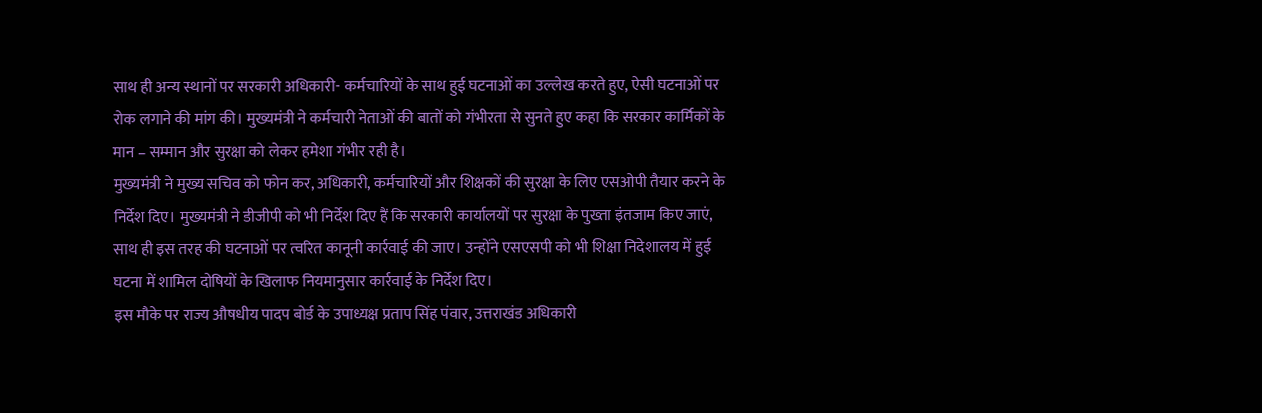साथ ही अन्य स्थानों पर सरकारी अधिकारी- कर्मचारियों के साथ हुई घटनाओं का उल्लेख करते हुए, ऐसी घटनाओं पर रोक लगाने की मांग की। मुख्यमंत्री ने कर्मचारी नेताओं की बातों को गंभीरता से सुनते हुए कहा कि सरकार कार्मिकों के मान – सम्मान और सुरक्षा को लेकर हमेशा गंभीर रही है।
मुख्यमंत्री ने मुख्य सचिव को फोन कर, अधिकारी, कर्मचारियों और शिक्षकों की सुरक्षा के लिए एसओपी तैयार करने के निर्देश दिए। मुख्यमंत्री ने डीजीपी को भी निर्देश दिए हैं कि सरकारी कार्यालयों पर सुरक्षा के पुख्ता इंतजाम किए जाएं, साथ ही इस तरह की घटनाओं पर त्वरित कानूनी कार्रवाई की जाए। उन्होंने एसएसपी को भी शिक्षा निदेशालय में हुई घटना में शामिल दोषियों के खिलाफ नियमानुसार कार्रवाई के निर्देश दिए।
इस मौके पर राज्य औषधीय पादप बोर्ड के उपाध्यक्ष प्रताप सिंह पंवार, उत्तराखंड अधिकारी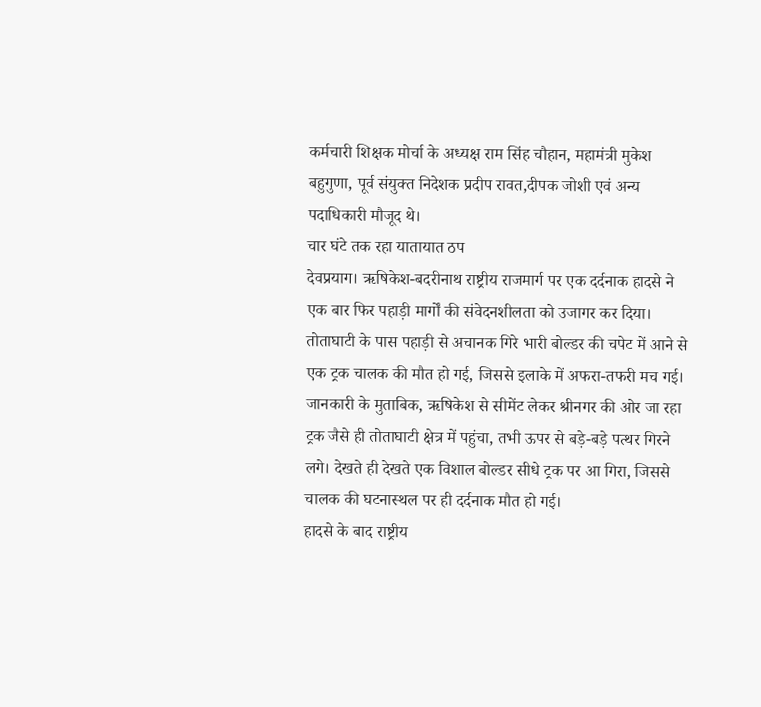कर्मचारी शिक्षक मोर्चा के अध्यक्ष राम सिंह चौहान, महामंत्री मुकेश बहुगुणा, पूर्व संयुक्त निदेशक प्रदीप रावत,दीपक जोशी एवं अन्य पदाधिकारी मौजूद थे।
चार घंटे तक रहा यातायात ठप
देवप्रयाग। ऋषिकेश-बदरीनाथ राष्ट्रीय राजमार्ग पर एक दर्दनाक हादसे ने एक बार फिर पहाड़ी मार्गों की संवेदनशीलता को उजागर कर दिया। तोताघाटी के पास पहाड़ी से अचानक गिरे भारी बोल्डर की चपेट में आने से एक ट्रक चालक की मौत हो गई, जिससे इलाके में अफरा-तफरी मच गई।
जानकारी के मुताबिक, ऋषिकेश से सीमेंट लेकर श्रीनगर की ओर जा रहा ट्रक जैसे ही तोताघाटी क्षेत्र में पहुंचा, तभी ऊपर से बड़े-बड़े पत्थर गिरने लगे। देखते ही देखते एक विशाल बोल्डर सीधे ट्रक पर आ गिरा, जिससे चालक की घटनास्थल पर ही दर्दनाक मौत हो गई।
हादसे के बाद राष्ट्रीय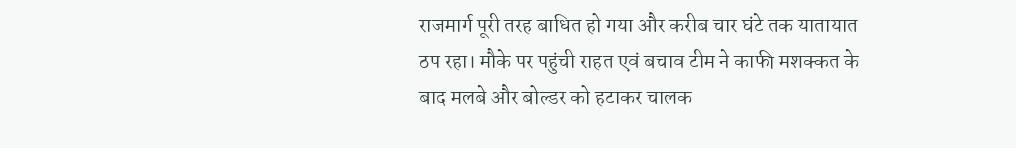राजमार्ग पूरी तरह बाधित हो गया और करीब चार घंटे तक यातायात ठप रहा। मौके पर पहुंची राहत एवं बचाव टीम ने काफी मशक्कत के बाद मलबे और बोल्डर को हटाकर चालक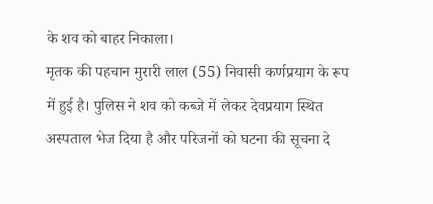के शव को बाहर निकाला।
मृतक की पहचान मुरारी लाल (55) निवासी कर्णप्रयाग के रूप में हुई है। पुलिस ने शव को कब्जे में लेकर देवप्रयाग स्थित अस्पताल भेज दिया है और परिजनों को घटना की सूचना दे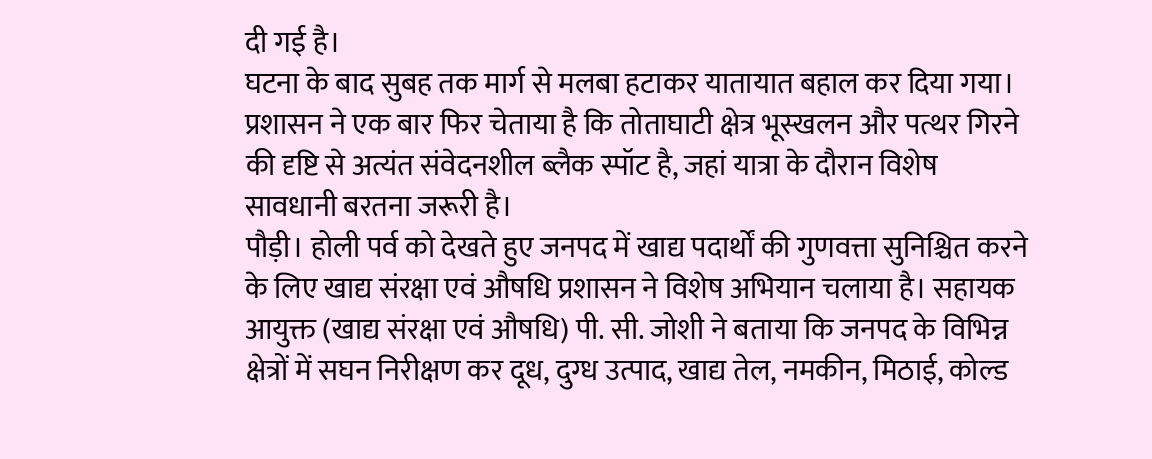दी गई है।
घटना के बाद सुबह तक मार्ग से मलबा हटाकर यातायात बहाल कर दिया गया। प्रशासन ने एक बार फिर चेताया है कि तोताघाटी क्षेत्र भूस्खलन और पत्थर गिरने की दृष्टि से अत्यंत संवेदनशील ब्लैक स्पॉट है, जहां यात्रा के दौरान विशेष सावधानी बरतना जरूरी है।
पौड़ी। होली पर्व को देखते हुए जनपद में खाद्य पदार्थों की गुणवत्ता सुनिश्चित करने के लिए खाद्य संरक्षा एवं औषधि प्रशासन ने विशेष अभियान चलाया है। सहायक आयुक्त (खाद्य संरक्षा एवं औषधि) पी. सी. जोशी ने बताया कि जनपद के विभिन्न क्षेत्रों में सघन निरीक्षण कर दूध, दुग्ध उत्पाद, खाद्य तेल, नमकीन, मिठाई, कोल्ड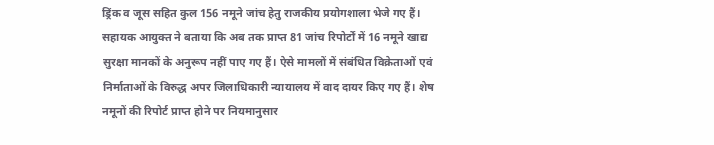ड्रिंक व जूस सहित कुल 156 नमूने जांच हेतु राजकीय प्रयोगशाला भेजे गए हैं।
सहायक आयुक्त ने बताया कि अब तक प्राप्त 81 जांच रिपोर्टों में 16 नमूने खाद्य सुरक्षा मानकों के अनुरूप नहीं पाए गए हैं। ऐसे मामलों में संबंधित विक्रेताओं एवं निर्माताओं के विरुद्ध अपर जिलाधिकारी न्यायालय में वाद दायर किए गए हैं। शेष नमूनों की रिपोर्ट प्राप्त होने पर नियमानुसार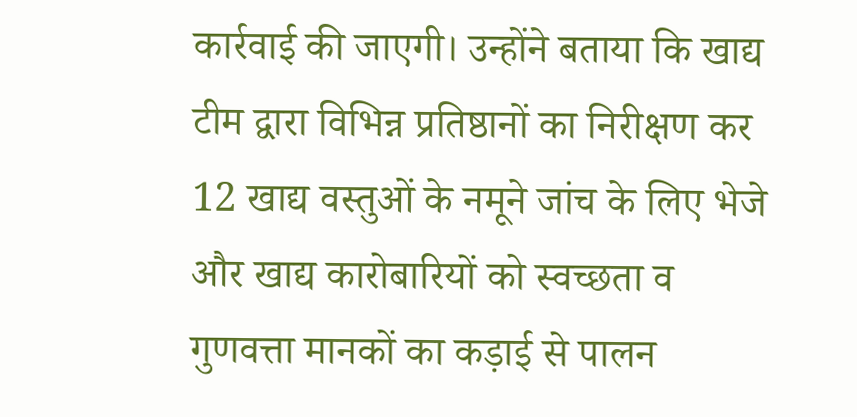कार्रवाई की जाएगी। उन्होंने बताया कि खाद्य टीम द्वारा विभिन्न प्रतिष्ठानों का निरीक्षण कर 12 खाद्य वस्तुओं के नमूने जांच के लिए भेजे और खाद्य कारोबारियों को स्वच्छता व गुणवत्ता मानकों का कड़ाई से पालन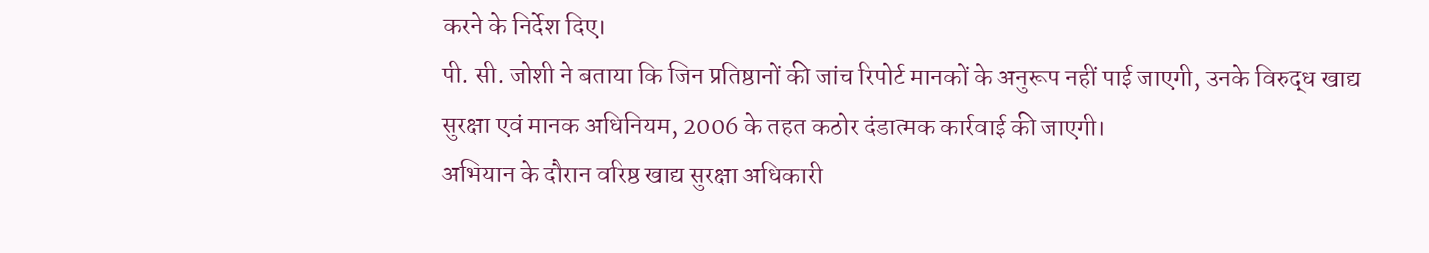करने के निर्देश दिए।
पी. सी. जोशी ने बताया कि जिन प्रतिष्ठानों की जांच रिपोर्ट मानकों के अनुरूप नहीं पाई जाएगी, उनके विरुद्ध खाद्य सुरक्षा एवं मानक अधिनियम, 2006 के तहत कठोर दंडात्मक कार्रवाई की जाएगी।
अभियान के दौरान वरिष्ठ खाद्य सुरक्षा अधिकारी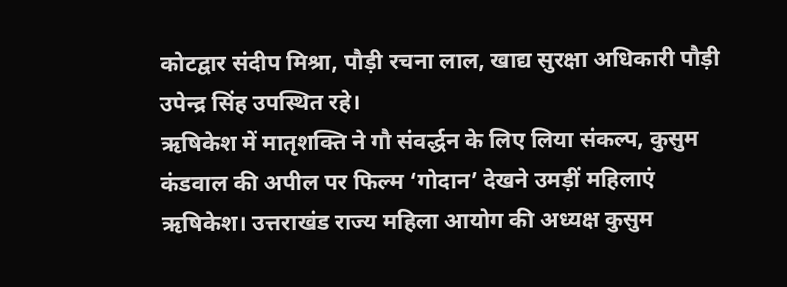कोटद्वार संदीप मिश्रा, पौड़ी रचना लाल, खाद्य सुरक्षा अधिकारी पौड़ी उपेन्द्र सिंह उपस्थित रहे।
ऋषिकेश में मातृशक्ति ने गौ संवर्द्धन के लिए लिया संकल्प, कुसुम कंडवाल की अपील पर फिल्म ‘गोदान’ देखने उमड़ीं महिलाएं
ऋषिकेश। उत्तराखंड राज्य महिला आयोग की अध्यक्ष कुसुम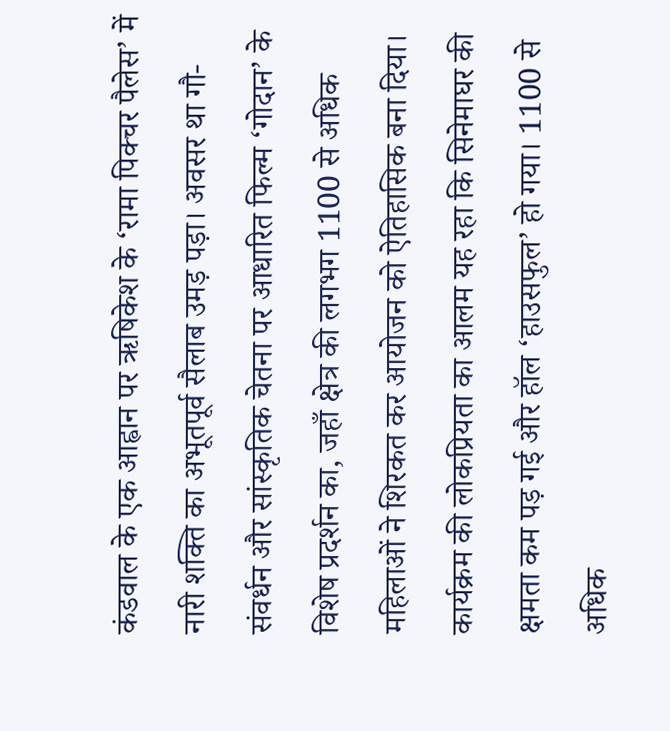कंडवाल के एक आह्वान पर ऋषिकेश के ‘रामा पिक्चर पैलेस’ में नारी शक्ति का अभूतपूर्व सैलाब उमड़ पड़ा। अवसर था गौ-संवर्धन और सांस्कृतिक चेतना पर आधारित फिल्म ‘गोदान’ के विशेष प्रदर्शन का, जहाँ क्षेत्र की लगभग 1100 से अधिक महिलाओं ने शिरकत कर आयोजन को ऐतिहासिक बना दिया।
कार्यक्रम की लोकप्रियता का आलम यह रहा कि सिनेमाघर की क्षमता कम पड़ गई और हॉल ‘हाउसफुल’ हो गया। 1100 से अधिक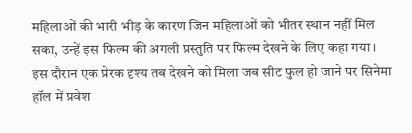महिलाओं की भारी भीड़ के कारण जिन महिलाओं को भीतर स्थान नहीं मिल सका, उन्हें इस फिल्म की अगली प्रस्तुति पर फिल्म देखने के लिए कहा गया।
इस दौरान एक प्रेरक दृश्य तब देखने को मिला जब सीट फुल हो जाने पर सिनेमा हॉल में प्रवेश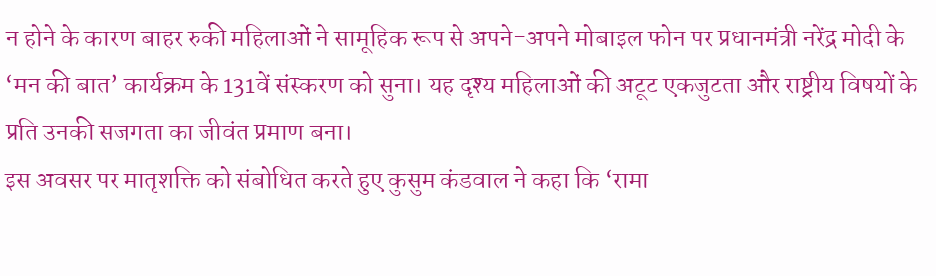न होने के कारण बाहर रुकी महिलाओं ने सामूहिक रूप से अपने-अपने मोबाइल फोन पर प्रधानमंत्री नरेंद्र मोदी के ‘मन की बात’ कार्यक्रम के 131वें संस्करण को सुना। यह दृश्य महिलाओं की अटूट एकजुटता और राष्ट्रीय विषयों के प्रति उनकी सजगता का जीवंत प्रमाण बना।
इस अवसर पर मातृशक्ति को संबोधित करते हुए कुसुम कंडवाल ने कहा कि ‘रामा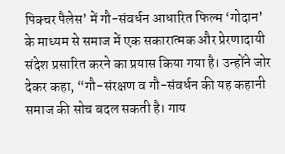पिक्चर पैलेस’ में गौ-संवर्धन आधारित फिल्म ‘गोदान’ के माध्यम से समाज में एक सकारात्मक और प्रेरणादायी संदेश प्रसारित करने का प्रयास किया गया है। उन्होंने जोर देकर कहा, “गौ-संरक्षण व गौ-संवर्धन की यह कहानी समाज की सोच बदल सकती है। गाय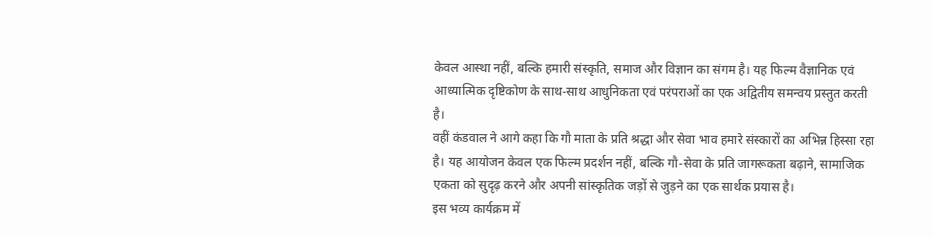केवल आस्था नहीं, बल्कि हमारी संस्कृति, समाज और विज्ञान का संगम है। यह फिल्म वैज्ञानिक एवं आध्यात्मिक दृष्टिकोण के साथ-साथ आधुनिकता एवं परंपराओं का एक अद्वितीय समन्वय प्रस्तुत करती है।
वहीं कंडवाल ने आगे कहा कि गौ माता के प्रति श्रद्धा और सेवा भाव हमारे संस्कारों का अभिन्न हिस्सा रहा है। यह आयोजन केवल एक फिल्म प्रदर्शन नहीं, बल्कि गौ-सेवा के प्रति जागरूकता बढ़ाने, सामाजिक एकता को सुदृढ़ करने और अपनी सांस्कृतिक जड़ों से जुड़ने का एक सार्थक प्रयास है।
इस भव्य कार्यक्रम में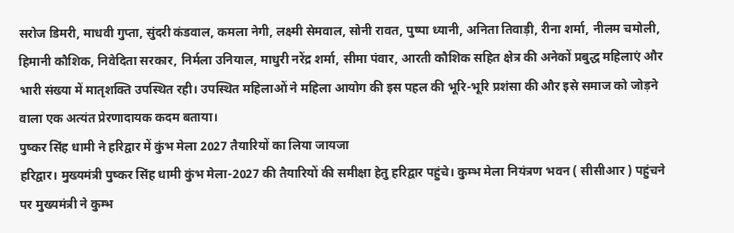सरोज डिमरी, माधवी गुप्ता, सुंदरी कंडवाल, कमला नेगी, लक्ष्मी सेमवाल, सोनी रावत, पुष्पा ध्यानी, अनिता तिवाड़ी, रीना शर्मा, नीलम चमोली, हिमानी कौशिक, निवेदिता सरकार, निर्मला उनियाल, माधुरी नरेंद्र शर्मा, सीमा पंवार, आरती कौशिक सहित क्षेत्र की अनेकों प्रबुद्ध महिलाएं और भारी संख्या में मातृशक्ति उपस्थित रही। उपस्थित महिलाओं ने महिला आयोग की इस पहल की भूरि-भूरि प्रशंसा की और इसे समाज को जोड़ने वाला एक अत्यंत प्रेरणादायक कदम बताया।
पुष्कर सिंह धामी ने हरिद्वार में कुंभ मेला 2027 तैयारियों का लिया जायजा
हरिद्वार। मुख्यमंत्री पुष्कर सिंह धामी कुंभ मेला-2027 की तैयारियों की समीक्षा हेतु हरिद्वार पहुंचे। कुम्भ मेला नियंत्रण भवन ( सीसीआर ) पहुंचने पर मुख्यमंत्री ने कुम्भ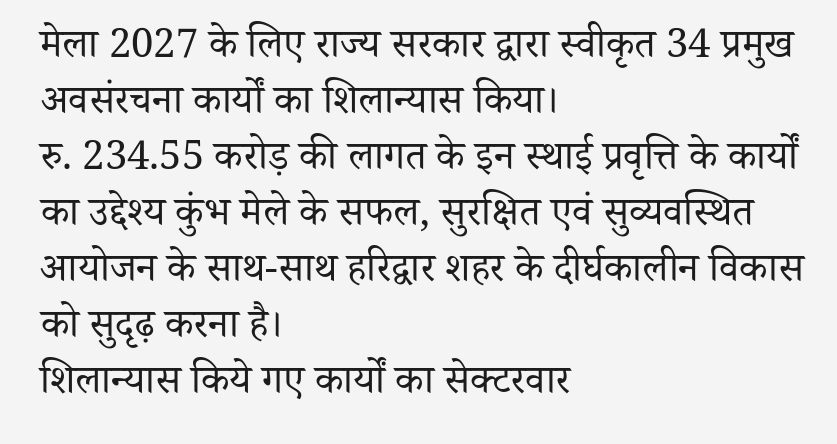मेला 2027 के लिए राज्य सरकार द्वारा स्वीकृत 34 प्रमुख अवसंरचना कार्यों का शिलान्यास किया।
रु. 234.55 करोड़ की लागत के इन स्थाई प्रवृत्ति के कार्यों का उद्देश्य कुंभ मेले के सफल, सुरक्षित एवं सुव्यवस्थित आयोजन के साथ-साथ हरिद्वार शहर के दीर्घकालीन विकास को सुदृढ़ करना है।
शिलान्यास किये गए कार्यों का सेक्टरवार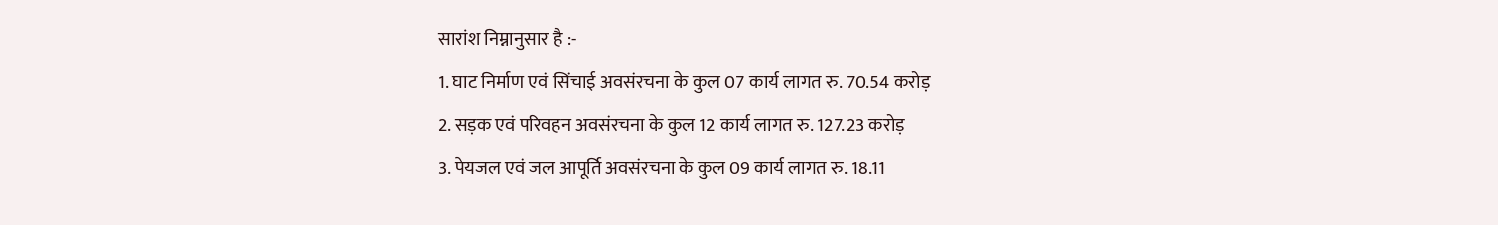सारांश निम्नानुसार है :-
1. घाट निर्माण एवं सिंचाई अवसंरचना के कुल 07 कार्य लागत रु. 70.54 करोड़
2. सड़क एवं परिवहन अवसंरचना के कुल 12 कार्य लागत रु. 127.23 करोड़
3. पेयजल एवं जल आपूर्ति अवसंरचना के कुल 09 कार्य लागत रु. 18.11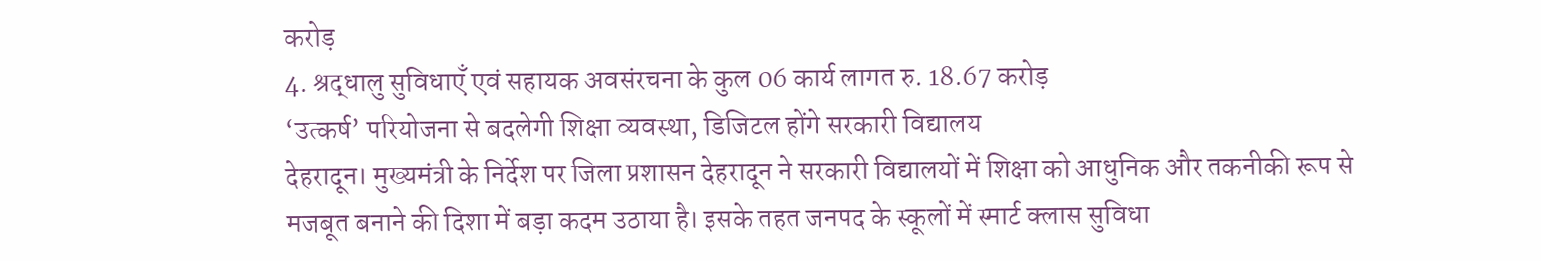करोड़
4. श्रद्धालु सुविधाएँ एवं सहायक अवसंरचना के कुल 06 कार्य लागत रु. 18.67 करोड़
‘उत्कर्ष’ परियोजना से बदलेगी शिक्षा व्यवस्था, डिजिटल होंगे सरकारी विद्यालय
देहरादून। मुख्यमंत्री के निर्देश पर जिला प्रशासन देहरादून ने सरकारी विद्यालयों में शिक्षा को आधुनिक और तकनीकी रूप से मजबूत बनाने की दिशा में बड़ा कदम उठाया है। इसके तहत जनपद के स्कूलों में स्मार्ट क्लास सुविधा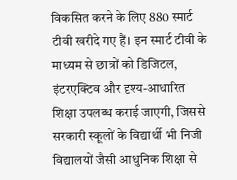विकसित करने के लिए 880 स्मार्ट टीवी खरीदे गए हैं। इन स्मार्ट टीवी के माध्यम से छात्रों को डिजिटल, इंटरएक्टिव और दृश्य-आधारित शिक्षा उपलब्ध कराई जाएगी, जिससे सरकारी स्कूलों के विद्यार्थी भी निजी विद्यालयों जैसी आधुनिक शिक्षा से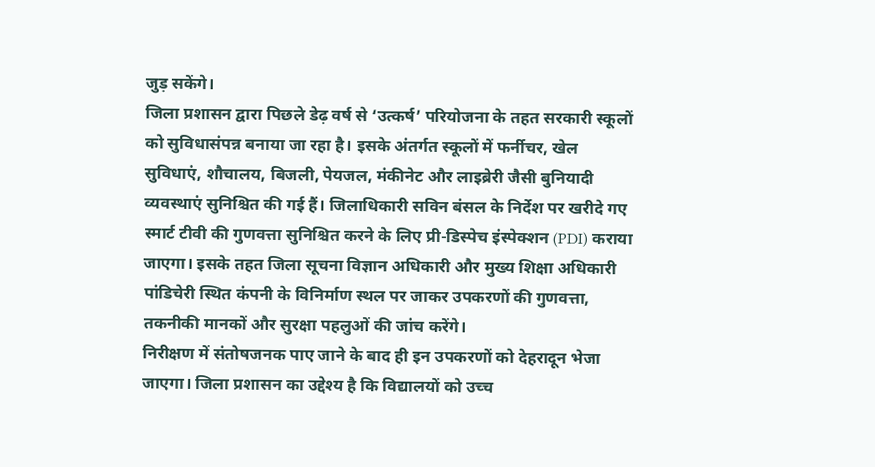जुड़ सकेंगे।
जिला प्रशासन द्वारा पिछले डेढ़ वर्ष से ‘उत्कर्ष’ परियोजना के तहत सरकारी स्कूलों को सुविधासंपन्न बनाया जा रहा है। इसके अंतर्गत स्कूलों में फर्नीचर, खेल सुविधाएं, शौचालय, बिजली, पेयजल, मंकीनेट और लाइब्रेरी जैसी बुनियादी व्यवस्थाएं सुनिश्चित की गई हैं। जिलाधिकारी सविन बंसल के निर्देश पर खरीदे गए स्मार्ट टीवी की गुणवत्ता सुनिश्चित करने के लिए प्री-डिस्पेच इंस्पेक्शन (PDI) कराया जाएगा। इसके तहत जिला सूचना विज्ञान अधिकारी और मुख्य शिक्षा अधिकारी पांडिचेरी स्थित कंपनी के विनिर्माण स्थल पर जाकर उपकरणों की गुणवत्ता, तकनीकी मानकों और सुरक्षा पहलुओं की जांच करेंगे।
निरीक्षण में संतोषजनक पाए जाने के बाद ही इन उपकरणों को देहरादून भेजा जाएगा। जिला प्रशासन का उद्देश्य है कि विद्यालयों को उच्च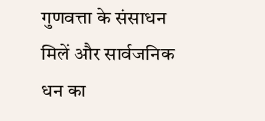गुणवत्ता के संसाधन मिलें और सार्वजनिक धन का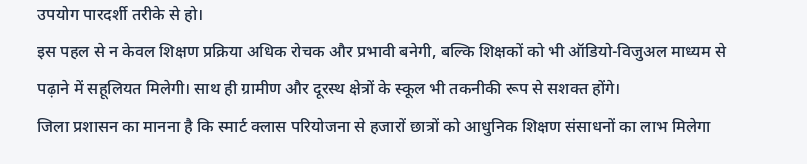उपयोग पारदर्शी तरीके से हो।
इस पहल से न केवल शिक्षण प्रक्रिया अधिक रोचक और प्रभावी बनेगी, बल्कि शिक्षकों को भी ऑडियो-विजुअल माध्यम से पढ़ाने में सहूलियत मिलेगी। साथ ही ग्रामीण और दूरस्थ क्षेत्रों के स्कूल भी तकनीकी रूप से सशक्त होंगे।
जिला प्रशासन का मानना है कि स्मार्ट क्लास परियोजना से हजारों छात्रों को आधुनिक शिक्षण संसाधनों का लाभ मिलेगा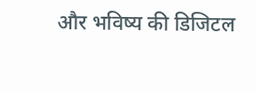और भविष्य की डिजिटल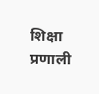शिक्षा प्रणाली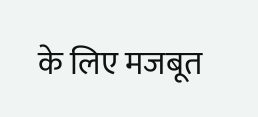के लिए मजबूत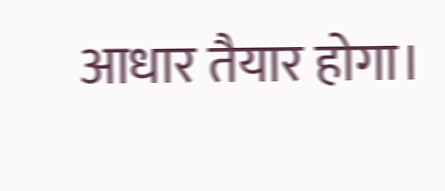आधार तैयार होगा।